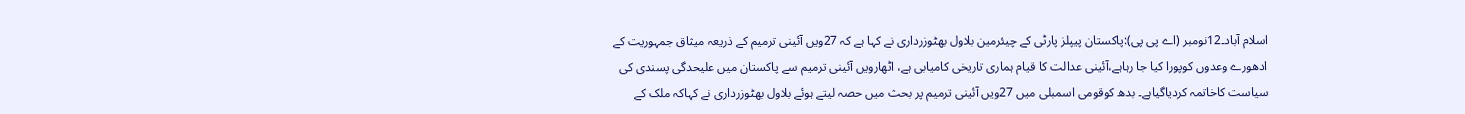اسلام آباد۔12نومبر (اے پی پی):پاکستان پیپلز پارٹی کے چیئرمین بلاول بھٹوزرداری نے کہا ہے کہ 27ویں آئینی ترمیم کے ذریعہ میثاق جمہوریت کے ادھورے وعدوں کوپورا کیا جا رہاہے،آئینی عدالت کا قیام ہماری تاریخی کامیابی ہے، اٹھارویں آئینی ترمیم سے پاکستان میں علیحدگی پسندی کی سیاست کاخاتمہ کردیاگیاہے۔ بدھ کوقومی اسمبلی میں 27ویں آئینی ترمیم پر بحث میں حصہ لیتے ہوئے بلاول بھٹوزرداری نے کہاکہ ملک کے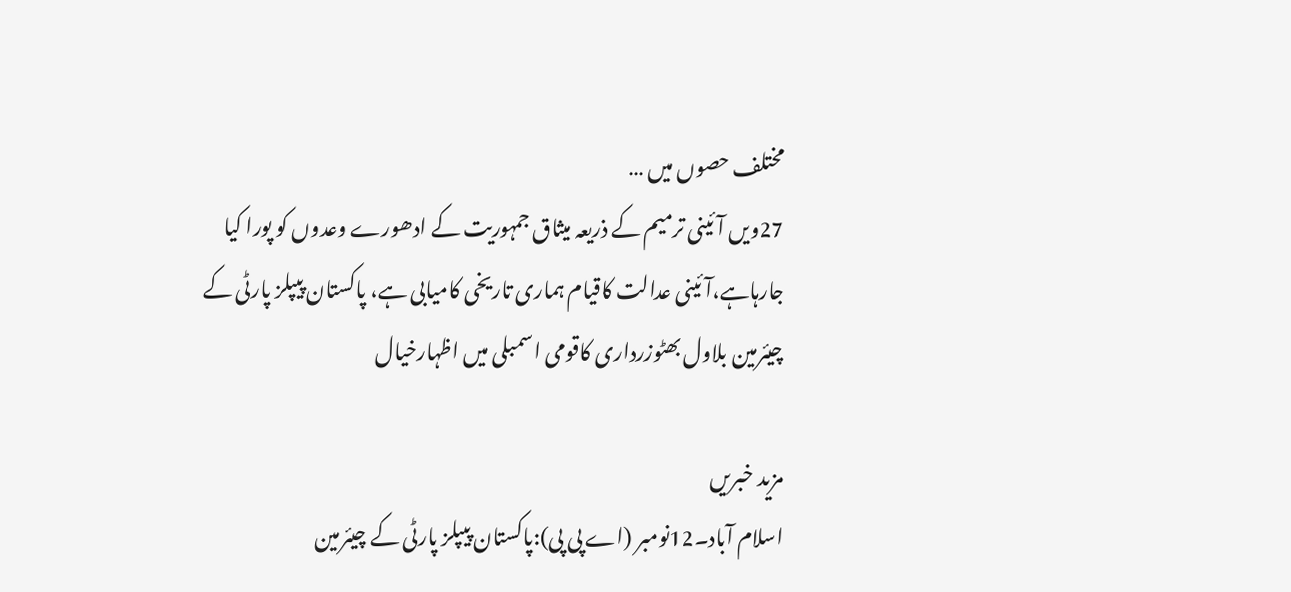مختلف حصوں میں …
27ویں آئینی ترمیم کے ذریعہ میثاق جمہوریت کے ادھورے وعدوں کو پورا کیا جارہاہے،آئینی عدالت کاقیام ہماری تاریخی کامیابی ہے، پاکستان پیپلز پارٹی کے چیئرمین بلاول بھٹوزرداری کاقومی اسمبلی میں اظہارخیال

مزید خبریں
اسلام آباد۔12نومبر (اے پی پی):پاکستان پیپلز پارٹی کے چیئرمین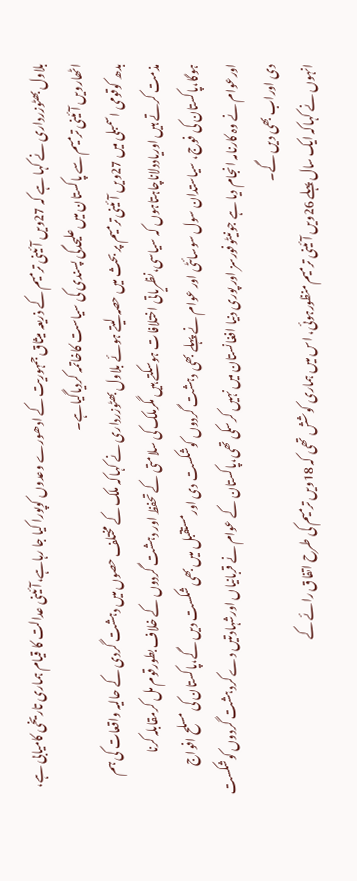بلاول بھٹوزرداری نے کہا ہے کہ 27ویں آئینی ترمیم کے ذریعہ میثاق جمہوریت کے ادھورے وعدوں کوپورا کیا جا رہاہے،آئینی عدالت کا قیام ہماری تاریخی کامیابی ہے، اٹھارویں آئینی ترمیم سے پاکستان میں علیحدگی پسندی کی سیاست کاخاتمہ کردیاگیاہے۔
بدھ کوقومی اسمبلی میں 27ویں آئینی ترمیم پر بحث میں حصہ لیتے ہوئے بلاول بھٹوزرداری نے کہاکہ ملک کے مختلف حصوں میں دہشت گردی کے حالیہ واقعات کی ہم مذمت کرتے ہیں اوریاددلاناچاہتاہوں کہ سیاسی،نظریاتی اختلافات ہوسکتے ہیں مگرملک کی سلامتی کے تحفظ اور دہشت گردوں کے خلاف بطورقوم مل کرمقابلہ کرنا ہوگا،پاکستان کی فوج، سیاستدان سول سوسائٹی اور عوام نے پہلے بھی دہشت گردوں کوشکست دی اورمستقبل میں بھی شکست دیں گے،پاکستان کی مسلح افواج اورعوام نے وہ کارنامہ انجام دیا ہے جونیٹوفورسز اور پوری دنیا افغانستان میں نہیں کرسکی تھی،پاکستان کے عوام نے قربانیاں اورشہادتیں دے کردہشت گردوں کوشکست دی اوراب بھی دیں گے۔
انہوں نے کہاکہ ایک سال پہلے 26ویں آئینی ترمیم منظورہوئی، اس میں ہماری کوشش تھی کہ 18ویں ترمیم کی طرح اتفاق رائے کے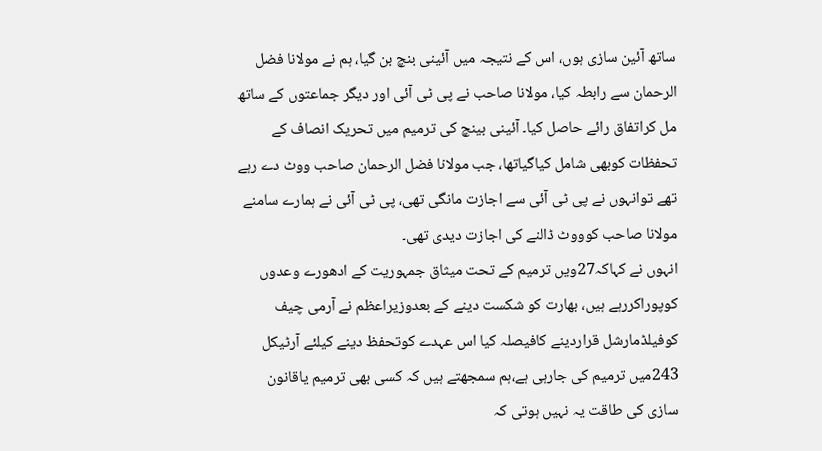ساتھ آئین سازی ہوں، اس کے نتیجہ میں آئینی بنچ بن گیا، ہم نے مولانا فضل الرحمان سے رابطہ کیا، مولانا صاحب نے پی ٹی آئی اور دیگر جماعتوں کے ساتھ مل کراتفاق رائے حاصل کیا۔ آئینی بینچ کی ترمیم میں تحریک انصاف کے تحفظات کوبھی شامل کیاگیاتھا، جب مولانا فضل الرحمان صاحب ووٹ دے رہے تھے توانہوں نے پی ٹی آئی سے اجازت مانگی تھی، پی ٹی آئی نے ہمارے سامنے مولانا صاحب کوووٹ ڈالنے کی اجازت دیدی تھی۔
انہوں نے کہاکہ27ویں ترمیم کے تحت میثاق جمہوریت کے ادھورے وعدوں کوپوراکررہے ہیں، بھارت کو شکست دینے کے بعدوزیراعظم نے آرمی چیف کوفیلڈمارشل قراردینے کافیصلہ کیا اس عہدے کوتحفظ دینے کیلئے آرٹیکل 243میں ترمیم کی جارہی ہے،ہم سمجھتے ہیں کہ کسی بھی ترمیم یاقانون سازی کی طاقت یہ نہیں ہوتی کہ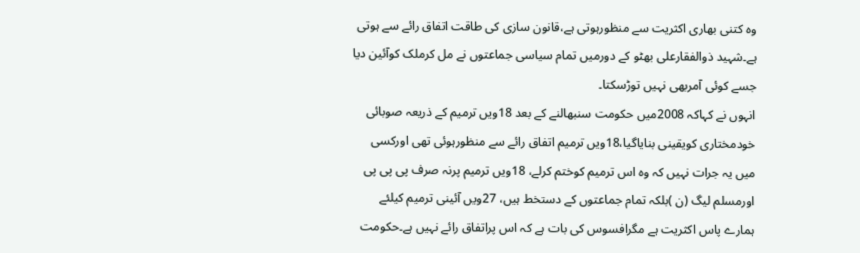وہ کتنی بھاری اکثریت سے منظورہوتی ہے،قانون سازی کی طاقت اتفاق رائے سے ہوتی ہے۔شہید ذوالفقارعلی بھٹو کے دورمیں تمام سیاسی جماعتوں نے مل کرملک کوآئین دیا جسے کوئی آمربھی نہیں توڑسکتا۔
انہوں نے کہاکہ 2008میں حکومت سنبھالنے کے بعد 18ویں ترمیم کے ذریعہ صوبائی خودمختاری کویقینی بنایاگیا،18ویں ترمیم اتفاق رائے سے منظورہوئی تھی اورکسی میں یہ جرات نہیں کہ وہ اس ترمیم کوختم کرلے، 18ویں ترمیم پرنہ صرف پی پی پی اورمسلم لیگ (ن )بلکہ تمام جماعتوں کے دستخط ہیں، 27ویں آئینی ترمیم کیلئے ہمارے پاس اکثریت ہے مگرافسوس کی بات ہے کہ اس پراتفاق رائے نہیں ہے۔حکومت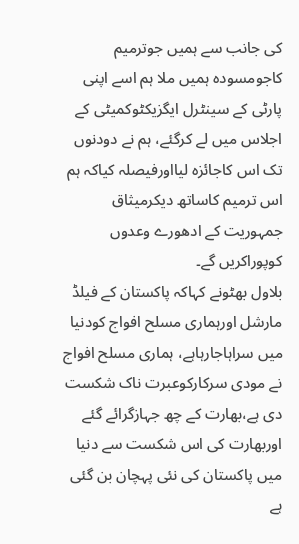کی جانب سے ہمیں جوترمیم کاجومسودہ ہمیں ملا ہم اسے اپنی پارٹی کے سینٹرل ایگزیکٹوکمیٹی کے اجلاس میں لے کرگئے، ہم نے دودنوں تک اس کاجائزہ لیااورفیصلہ کیاکہ ہم اس ترمیم کاساتھ دیکرمیثاق جمہوریت کے ادھورے وعدوں کوپوراکریں گے۔
بلاول بھٹونے کہاکہ پاکستان کے فیلڈ مارشل اورہماری مسلح افواج کودنیا میں سراہاجارہاہے، ہماری مسلح افواج نے مودی سرکارکوعبرت ناک شکست دی ہے،بھارت کے چھ جہازگرائے گئے اوربھارت کی اس شکست سے دنیا میں پاکستان کی نئی پہچان بن گئی ہے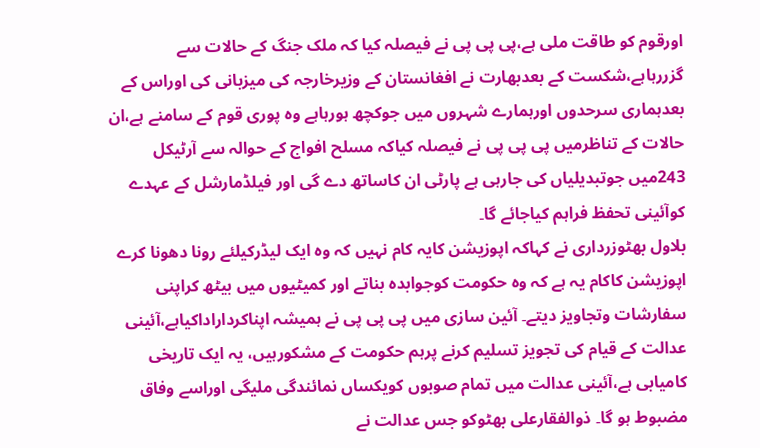اورقوم کو طاقت ملی ہے،پی پی پی نے فیصلہ کیا کہ ملک جنگ کے حالات سے گزررہاہے،شکست کے بعدبھارت نے افغانستان کے وزیرخارجہ کی میزبانی کی اوراس کے بعدہماری سرحدوں اورہمارے شہروں میں جوکچھ ہورہاہے وہ پوری قوم کے سامنے ہے،ان حالات کے تناظرمیں پی پی پی نے فیصلہ کیاکہ مسلح افواج کے حوالہ سے آرٹیکل 243میں جوتبدیلیاں کی جارہی ہے پارٹی ان کاساتھ دے گی اور فیلڈمارشل کے عہدے کوآئینی تحفظ فراہم کیاجائے گا۔
بلاول بھٹوزرداری نے کہاکہ اپوزیشن کایہ کام نہیں کہ وہ ایک لیڈرکیلئے رونا دھونا کرے اپوزیشن کاکام یہ ہے کہ وہ حکومت کوجوابدہ بناتے اور کمیٹیوں میں بیٹھ کراپنی سفارشات وتجاویز دیتے۔ آئین سازی میں پی پی پی نے ہمیشہ اپناکرداراداکیاہے،آئینی عدالت کے قیام کی تجویز تسلیم کرنے پرہم حکومت کے مشکورہیں، یہ ایک تاریخی کامیابی ہے،آئینی عدالت میں تمام صوبوں کویکساں نمائندگی ملیگی اوراسے وفاق مضبوط ہو گا۔ ذوالفقارعلی بھٹوکو جس عدالت نے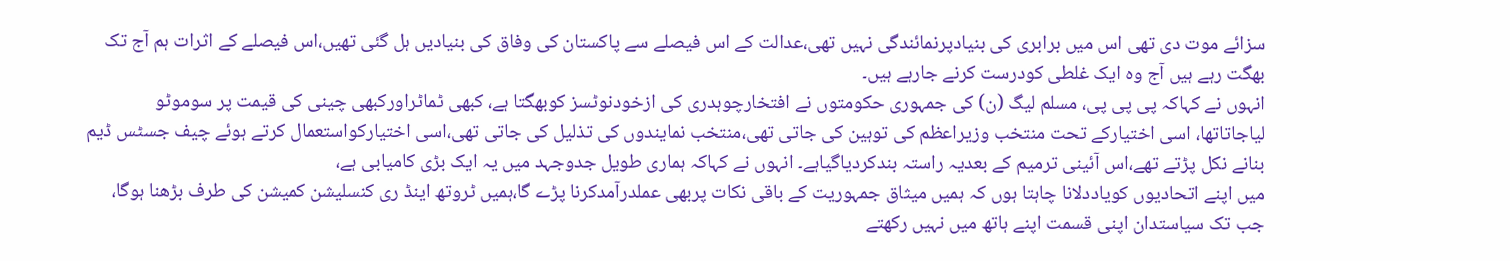سزائے موت دی تھی اس میں برابری کی بنیادپرنمائندگی نہیں تھی،عدالت کے اس فیصلے سے پاکستان کی وفاق کی بنیادیں ہل گئی تھیں،اس فیصلے کے اثرات ہم آج تک بھگت رہے ہیں آج وہ ایک غلطی کودرست کرنے جارہے ہیں۔
انہوں نے کہاکہ پی پی پی، مسلم لیگ (ن) کی جمہوری حکومتوں نے افتخارچوہدری کی ازخودنوٹسز کوبھگتا ہے، کبھی ٹماٹراورکبھی چینی کی قیمت پر سوموٹو لیاجاتاتھا، اسی اختیارکے تحت منتخب وزیراعظم کی توہین کی جاتی تھی،منتخب نمایندوں کی تذلیل کی جاتی تھی،اسی اختیارکواستعمال کرتے ہوئے چیف جسٹس ڈیم بنانے نکل پڑتے تھے،اس آئینی ترمیم کے بعدیہ راستہ بندکردیاگیاہے۔ انہوں نے کہاکہ ہماری طویل جدوجہد میں یہ ایک بڑی کامیابی ہے،
میں اپنے اتحادیوں کویاددلانا چاہتا ہوں کہ ہمیں میثاق جمہوریت کے باقی نکات پربھی عملدرآمدکرنا پڑے گا،ہمیں ٹروتھ اینڈ ری کنسلیشن کمیشن کی طرف بڑھنا ہوگا، جب تک سیاستدان اپنی قسمت اپنے ہاتھ میں نہیں رکھتے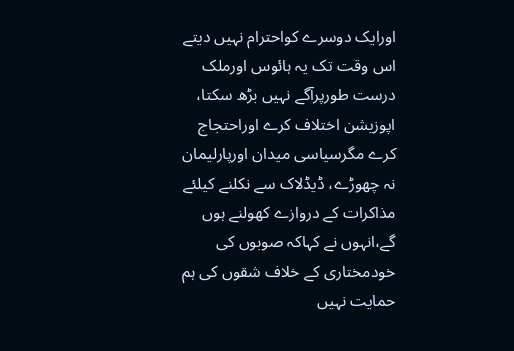اورایک دوسرے کواحترام نہیں دیتے اس وقت تک یہ ہائوس اورملک درست طورپرآگے نہیں بڑھ سکتا، اپوزیشن اختلاف کرے اوراحتجاج کرے مگرسیاسی میدان اورپارلیمان نہ چھوڑے، ڈیڈلاک سے نکلنے کیلئے مذاکرات کے دروازے کھولنے ہوں گے،انہوں نے کہاکہ صوبوں کی خودمختاری کے خلاف شقوں کی ہم حمایت نہیں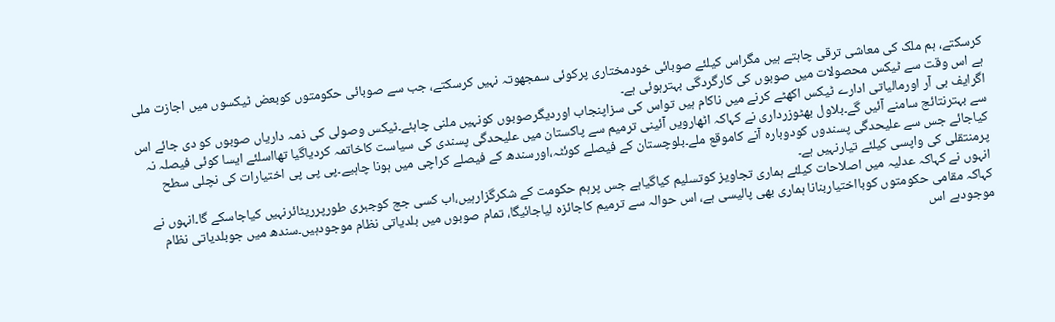کرسکتے، ہم ملک کی معاشی ترقی چاہتے ہیں مگراس کیلئے صوبائی خودمختاری پرکوئی سمجھوتہ نہیں کرسکتے، جب سے صوبائی حکومتوں کوبعض ٹیکسوں میں اجازت ملی ہے اس وقت سے ٹیکس محصولات میں صوبوں کی کارگردگی بہترہوئی ہے۔
اگرایف بی آر اورمالیاتی ادارے ٹیکس اکھٹے کرنے میں ناکام ہیں تواس کی سزاپنجاب اوردیگرصوبوں کونہیں ملنی چاہئے۔ٹیکس وصولی کی ذمہ داریاں صوبوں کو دی جائے اس سے بہترنتائج سامنے آئیں گے۔بلاول بھٹوزرداری نے کہاکہ اٹھارویں آئینی ترمیم سے پاکستان میں علیحدگی پسندی کی سیاست کاخاتمہ کردیاگیا تھااسلئے ایسا کوئی فیصلہ نہ کیاجائے جس سے علیحدگی پسندوں کودوبارہ آنے کاموقع ملے۔بلوچستان کے فیصلے کوئٹہ،اورسندھ کے فیصلے کراچی میں ہونا چاہیے۔پی پی پی اختیارات کی نچلی سطح پرمنتقلی کی واپسی کیلئے تیارنہیں ہے۔
انہوں نے کہاکہ عدلیہ میں اصلاحات کیلئے ہماری تجاویز کوتسلیم کیاگیاہے جس پرہم حکومت کے شکرگزارہیں،اب کسی جج کوجبری طورپرریٹائرنہیں کیاجاسکے گا۔انہوں نے کہاکہ مقامی حکومتوں کوبااختیاربنانا ہماری بھی پالیسی ہے، اس حوالہ سے ترمیم کاجائزہ لیاجائیگا، تمام صوبوں میں بلدیاتی نظام موجودہیں۔سندھ میں جوبلدیاتی نظام موجودہے اس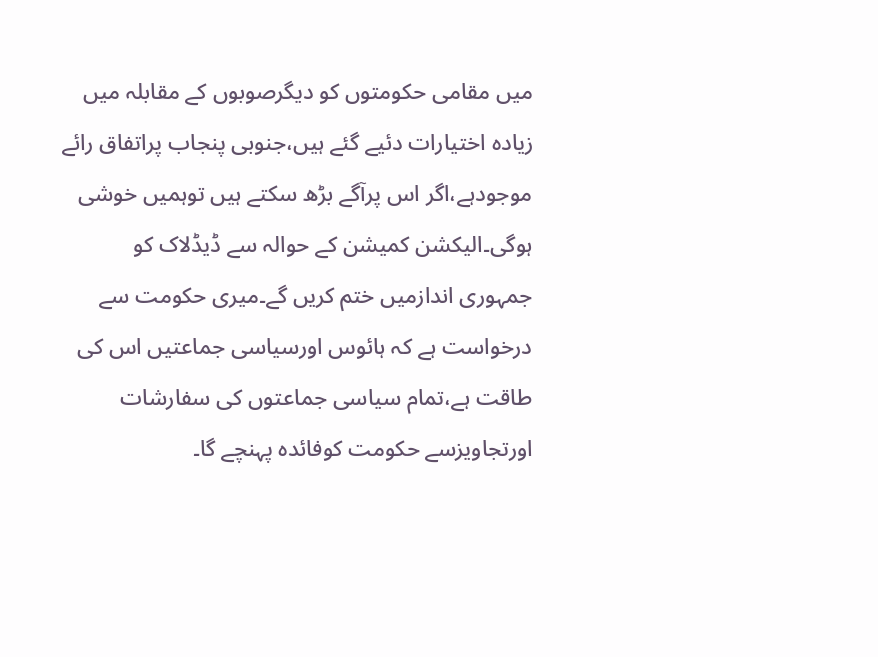میں مقامی حکومتوں کو دیگرصوبوں کے مقابلہ میں زیادہ اختیارات دئیے گئے ہیں،جنوبی پنجاب پراتفاق رائے موجودہے،اگر اس پرآگے بڑھ سکتے ہیں توہمیں خوشی ہوگی۔الیکشن کمیشن کے حوالہ سے ڈیڈلاک کو جمہوری اندازمیں ختم کریں گے۔میری حکومت سے درخواست ہے کہ ہائوس اورسیاسی جماعتیں اس کی طاقت ہے،تمام سیاسی جماعتوں کی سفارشات اورتجاویزسے حکومت کوفائدہ پہنچے گا۔